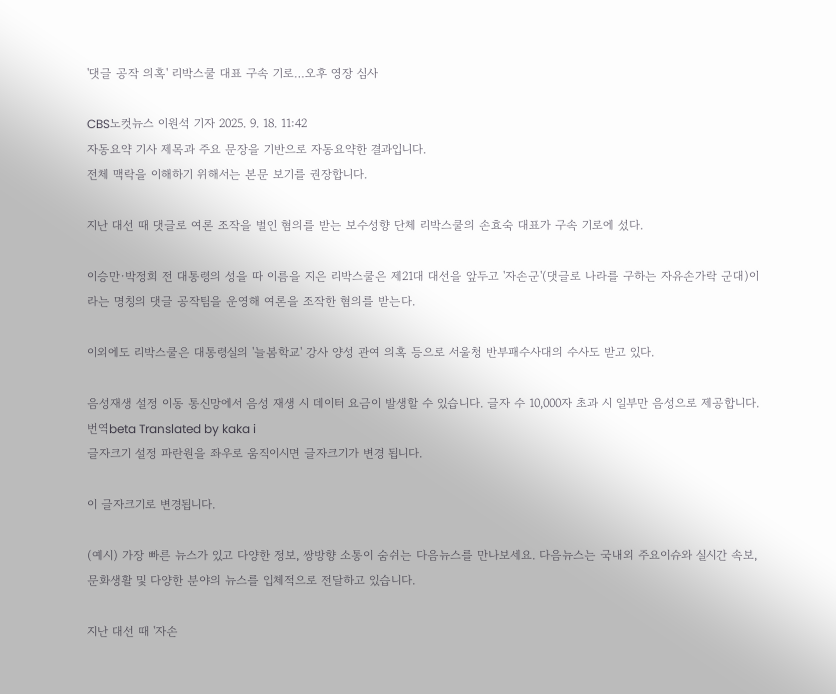'댓글 공작 의혹' 리박스쿨 대표 구속 기로…오후 영장 심사

CBS노컷뉴스 이원석 기자 2025. 9. 18. 11:42
자동요약 기사 제목과 주요 문장을 기반으로 자동요약한 결과입니다.
전체 맥락을 이해하기 위해서는 본문 보기를 권장합니다.

지난 대선 때 댓글로 여론 조작을 벌인 혐의를 받는 보수성향 단체 리박스쿨의 손효숙 대표가 구속 기로에 섰다.

이승만·박정희 전 대통령의 성을 따 이름을 지은 리박스쿨은 제21대 대선을 앞두고 '자손군'(댓글로 나라를 구하는 자유손가락 군대)이라는 명칭의 댓글 공작팀을 운영해 여론을 조작한 혐의를 받는다.

이외에도 리박스쿨은 대통령실의 '늘봄학교' 강사 양성 관여 의혹 등으로 서울청 반부패수사대의 수사도 받고 있다.

음성재생 설정 이동 통신망에서 음성 재생 시 데이터 요금이 발생할 수 있습니다. 글자 수 10,000자 초과 시 일부만 음성으로 제공합니다.
번역beta Translated by kaka i
글자크기 설정 파란원을 좌우로 움직이시면 글자크기가 변경 됩니다.

이 글자크기로 변경됩니다.

(예시) 가장 빠른 뉴스가 있고 다양한 정보, 쌍방향 소통이 숨쉬는 다음뉴스를 만나보세요. 다음뉴스는 국내외 주요이슈와 실시간 속보, 문화생활 및 다양한 분야의 뉴스를 입체적으로 전달하고 있습니다.

지난 대선 때 '자손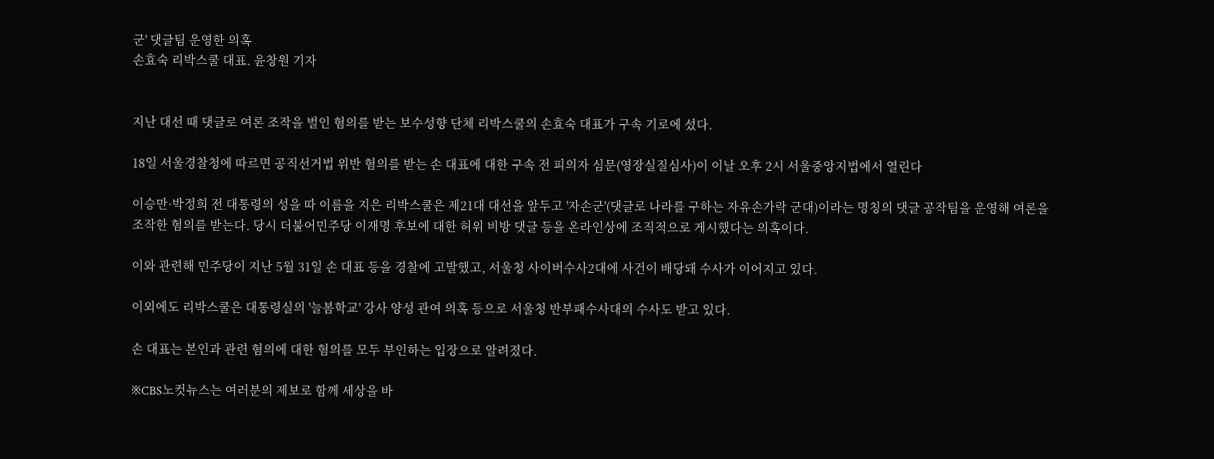군' 댓글팀 운영한 의혹
손효숙 리박스쿨 대표. 윤창원 기자


지난 대선 때 댓글로 여론 조작을 벌인 혐의를 받는 보수성향 단체 리박스쿨의 손효숙 대표가 구속 기로에 섰다.

18일 서울경찰청에 따르면 공직선거법 위반 혐의를 받는 손 대표에 대한 구속 전 피의자 심문(영장실질심사)이 이날 오후 2시 서울중앙지법에서 열린다

이승만·박정희 전 대통령의 성을 따 이름을 지은 리박스쿨은 제21대 대선을 앞두고 '자손군'(댓글로 나라를 구하는 자유손가락 군대)이라는 명칭의 댓글 공작팀을 운영해 여론을 조작한 혐의를 받는다. 당시 더불어민주당 이재명 후보에 대한 허위 비방 댓글 등을 온라인상에 조직적으로 게시했다는 의혹이다.

이와 관련해 민주당이 지난 5월 31일 손 대표 등을 경찰에 고발했고, 서울청 사이버수사2대에 사건이 배당돼 수사가 이어지고 있다.

이외에도 리박스쿨은 대통령실의 '늘봄학교' 강사 양성 관여 의혹 등으로 서울청 반부패수사대의 수사도 받고 있다.

손 대표는 본인과 관련 혐의에 대한 혐의를 모두 부인하는 입장으로 알려졌다.

※CBS노컷뉴스는 여러분의 제보로 함께 세상을 바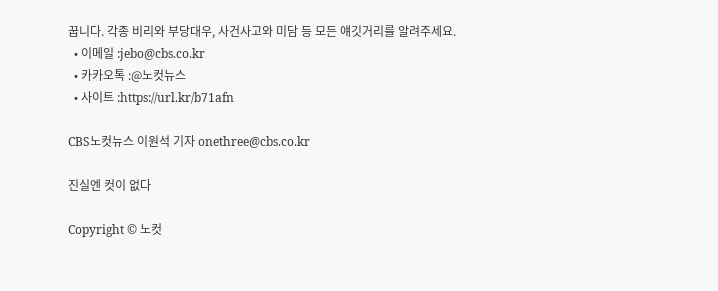꿉니다. 각종 비리와 부당대우, 사건사고와 미담 등 모든 얘깃거리를 알려주세요.
  • 이메일 :jebo@cbs.co.kr
  • 카카오톡 :@노컷뉴스
  • 사이트 :https://url.kr/b71afn

CBS노컷뉴스 이원석 기자 onethree@cbs.co.kr

진실엔 컷이 없다

Copyright © 노컷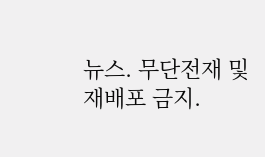뉴스. 무단전재 및 재배포 금지.